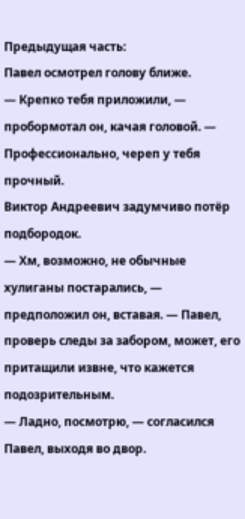Предыдущая часть:
Павел осмотрел голову ближе.
— Крепко тебя приложили, — пробормотал он, качая головой. — Профессионально, череп у тебя прочный.
Виктор Андреевич задумчиво потёр подбородок.
— Хм, возможно, не обычные хулиганы постарались, — предположил он, вставая. — Павел, проверь следы за забором, может, его притащили извне, что кажется подозрительным.
— Ладно, посмотрю, — согласился Павел, выходя во двор.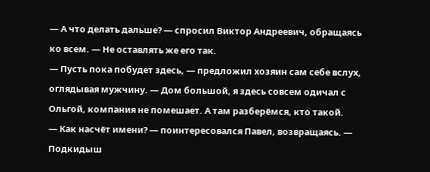— А что делать дальше? — спросил Виктор Андреевич, обращаясь ко всем. — Не оставлять же его так.
— Пусть пока побудет здесь, — предложил хозяин сам себе вслух, оглядывая мужчину. — Дом большой, я здесь совсем одичал с Ольгой, компания не помешает. А там разберёмся, кто такой.
— Как насчёт имени? — поинтересовался Павел, возвращаясь. — Подкидыш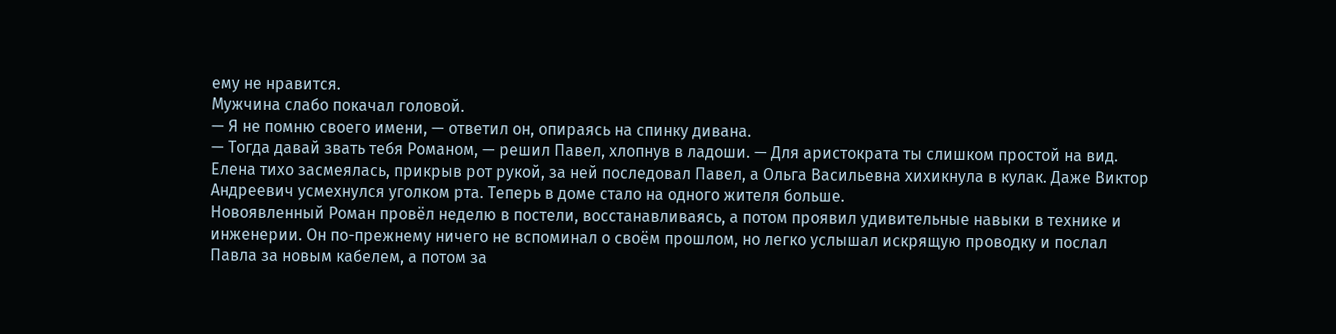ему не нравится.
Мужчина слабо покачал головой.
— Я не помню своего имени, — ответил он, опираясь на спинку дивана.
— Тогда давай звать тебя Романом, — решил Павел, хлопнув в ладоши. — Для аристократа ты слишком простой на вид.
Елена тихо засмеялась, прикрыв рот рукой, за ней последовал Павел, а Ольга Васильевна хихикнула в кулак. Даже Виктор Андреевич усмехнулся уголком рта. Теперь в доме стало на одного жителя больше.
Новоявленный Роман провёл неделю в постели, восстанавливаясь, а потом проявил удивительные навыки в технике и инженерии. Он по-прежнему ничего не вспоминал о своём прошлом, но легко услышал искрящую проводку и послал Павла за новым кабелем, а потом за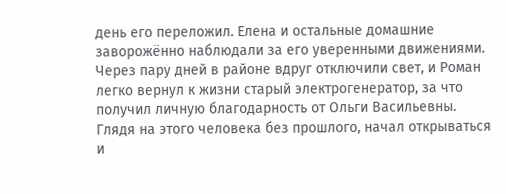день его переложил. Елена и остальные домашние заворожённо наблюдали за его уверенными движениями. Через пару дней в районе вдруг отключили свет, и Роман легко вернул к жизни старый электрогенератор, за что получил личную благодарность от Ольги Васильевны.
Глядя на этого человека без прошлого, начал открываться и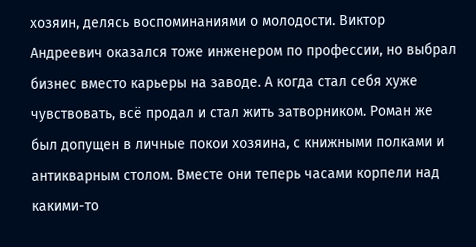хозяин, делясь воспоминаниями о молодости. Виктор Андреевич оказался тоже инженером по профессии, но выбрал бизнес вместо карьеры на заводе. А когда стал себя хуже чувствовать, всё продал и стал жить затворником. Роман же был допущен в личные покои хозяина, с книжными полками и антикварным столом. Вместе они теперь часами корпели над какими-то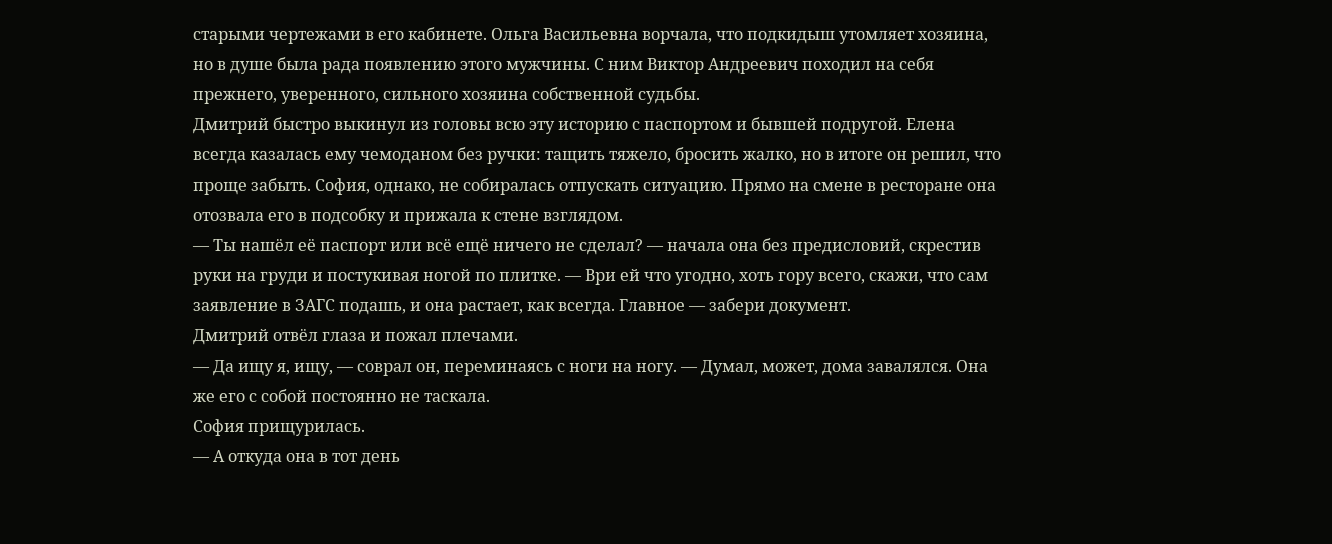старыми чертежами в его кабинете. Ольга Васильевна ворчала, что подкидыш утомляет хозяина, но в душе была рада появлению этого мужчины. С ним Виктор Андреевич походил на себя прежнего, уверенного, сильного хозяина собственной судьбы.
Дмитрий быстро выкинул из головы всю эту историю с паспортом и бывшей подругой. Елена всегда казалась ему чемоданом без ручки: тащить тяжело, бросить жалко, но в итоге он решил, что проще забыть. София, однако, не собиралась отпускать ситуацию. Прямо на смене в ресторане она отозвала его в подсобку и прижала к стене взглядом.
— Ты нашёл её паспорт или всё ещё ничего не сделал? — начала она без предисловий, скрестив руки на груди и постукивая ногой по плитке. — Ври ей что угодно, хоть гору всего, скажи, что сам заявление в ЗАГС подашь, и она растает, как всегда. Главное — забери документ.
Дмитрий отвёл глаза и пожал плечами.
— Да ищу я, ищу, — соврал он, переминаясь с ноги на ногу. — Думал, может, дома завалялся. Она же его с собой постоянно не таскала.
София прищурилась.
— А откуда она в тот день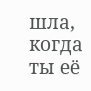шла, когда ты её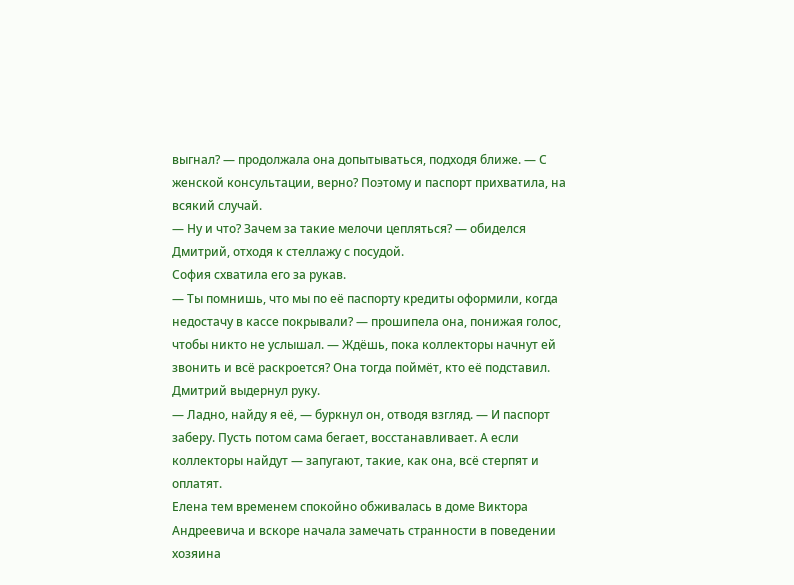выгнал? — продолжала она допытываться, подходя ближе. — С женской консультации, верно? Поэтому и паспорт прихватила, на всякий случай.
— Ну и что? Зачем за такие мелочи цепляться? — обиделся Дмитрий, отходя к стеллажу с посудой.
София схватила его за рукав.
— Ты помнишь, что мы по её паспорту кредиты оформили, когда недостачу в кассе покрывали? — прошипела она, понижая голос, чтобы никто не услышал. — Ждёшь, пока коллекторы начнут ей звонить и всё раскроется? Она тогда поймёт, кто её подставил.
Дмитрий выдернул руку.
— Ладно, найду я её, — буркнул он, отводя взгляд. — И паспорт заберу. Пусть потом сама бегает, восстанавливает. А если коллекторы найдут — запугают, такие, как она, всё стерпят и оплатят.
Елена тем временем спокойно обживалась в доме Виктора Андреевича и вскоре начала замечать странности в поведении хозяина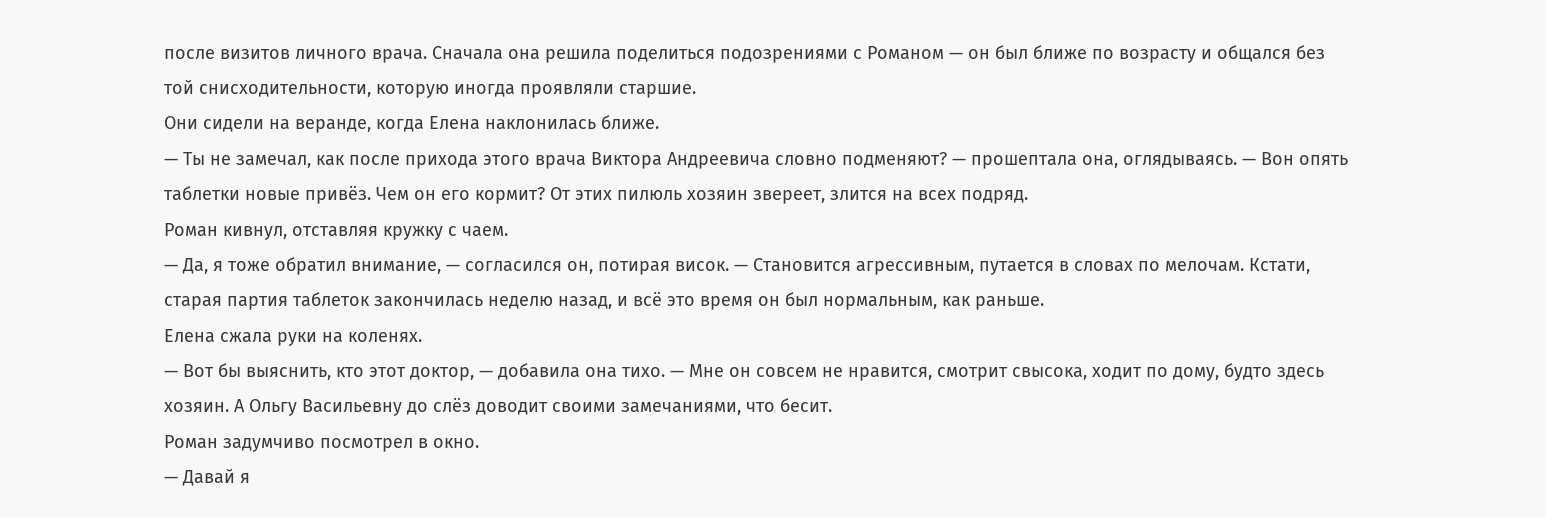после визитов личного врача. Сначала она решила поделиться подозрениями с Романом — он был ближе по возрасту и общался без той снисходительности, которую иногда проявляли старшие.
Они сидели на веранде, когда Елена наклонилась ближе.
— Ты не замечал, как после прихода этого врача Виктора Андреевича словно подменяют? — прошептала она, оглядываясь. — Вон опять таблетки новые привёз. Чем он его кормит? От этих пилюль хозяин звереет, злится на всех подряд.
Роман кивнул, отставляя кружку с чаем.
— Да, я тоже обратил внимание, — согласился он, потирая висок. — Становится агрессивным, путается в словах по мелочам. Кстати, старая партия таблеток закончилась неделю назад, и всё это время он был нормальным, как раньше.
Елена сжала руки на коленях.
— Вот бы выяснить, кто этот доктор, — добавила она тихо. — Мне он совсем не нравится, смотрит свысока, ходит по дому, будто здесь хозяин. А Ольгу Васильевну до слёз доводит своими замечаниями, что бесит.
Роман задумчиво посмотрел в окно.
— Давай я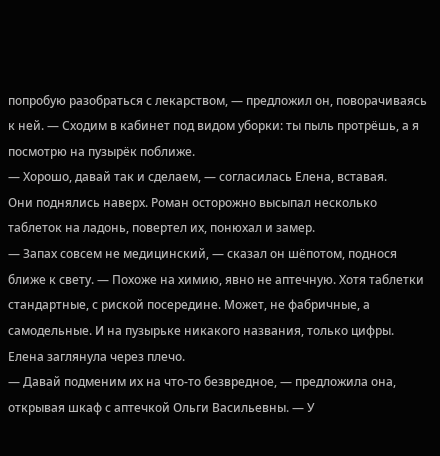попробую разобраться с лекарством, — предложил он, поворачиваясь к ней. — Сходим в кабинет под видом уборки: ты пыль протрёшь, а я посмотрю на пузырёк поближе.
— Хорошо, давай так и сделаем, — согласилась Елена, вставая.
Они поднялись наверх. Роман осторожно высыпал несколько таблеток на ладонь, повертел их, понюхал и замер.
— Запах совсем не медицинский, — сказал он шёпотом, поднося ближе к свету. — Похоже на химию, явно не аптечную. Хотя таблетки стандартные, с риской посередине. Может, не фабричные, а самодельные. И на пузырьке никакого названия, только цифры.
Елена заглянула через плечо.
— Давай подменим их на что-то безвредное, — предложила она, открывая шкаф с аптечкой Ольги Васильевны. — У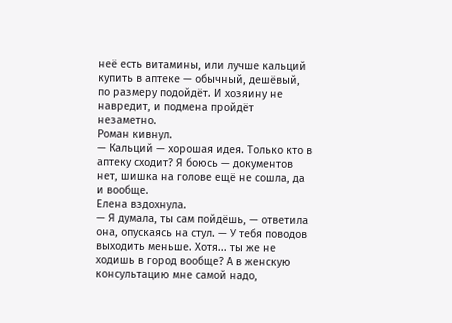неё есть витамины, или лучше кальций купить в аптеке — обычный, дешёвый, по размеру подойдёт. И хозяину не навредит, и подмена пройдёт незаметно.
Роман кивнул.
— Кальций — хорошая идея. Только кто в аптеку сходит? Я боюсь — документов нет, шишка на голове ещё не сошла, да и вообще.
Елена вздохнула.
— Я думала, ты сам пойдёшь, — ответила она, опускаясь на стул. — У тебя поводов выходить меньше. Хотя... ты же не ходишь в город вообще? А в женскую консультацию мне самой надо,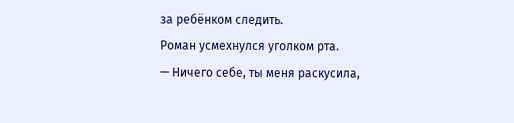за ребёнком следить.
Роман усмехнулся уголком рта.
— Ничего себе, ты меня раскусила,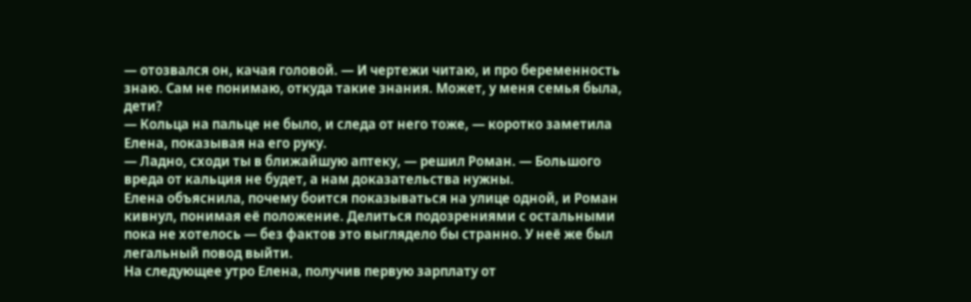— отозвался он, качая головой. — И чертежи читаю, и про беременность знаю. Сам не понимаю, откуда такие знания. Может, у меня семья была, дети?
— Кольца на пальце не было, и следа от него тоже, — коротко заметила Елена, показывая на его руку.
— Ладно, сходи ты в ближайшую аптеку, — решил Роман. — Большого вреда от кальция не будет, а нам доказательства нужны.
Елена объяснила, почему боится показываться на улице одной, и Роман кивнул, понимая её положение. Делиться подозрениями с остальными пока не хотелось — без фактов это выглядело бы странно. У неё же был легальный повод выйти.
На следующее утро Елена, получив первую зарплату от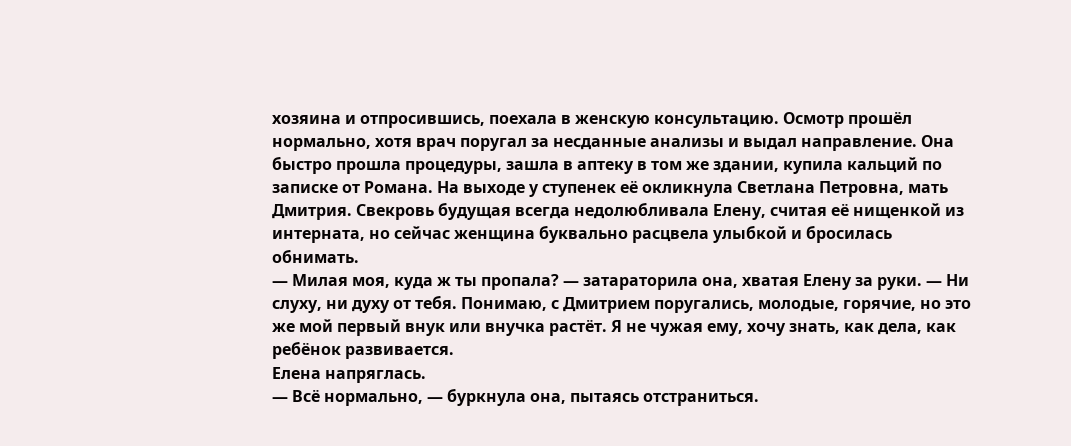хозяина и отпросившись, поехала в женскую консультацию. Осмотр прошёл нормально, хотя врач поругал за несданные анализы и выдал направление. Она быстро прошла процедуры, зашла в аптеку в том же здании, купила кальций по записке от Романа. На выходе у ступенек её окликнула Светлана Петровна, мать Дмитрия. Свекровь будущая всегда недолюбливала Елену, считая её нищенкой из интерната, но сейчас женщина буквально расцвела улыбкой и бросилась обнимать.
— Милая моя, куда ж ты пропала? — затараторила она, хватая Елену за руки. — Ни слуху, ни духу от тебя. Понимаю, с Дмитрием поругались, молодые, горячие, но это же мой первый внук или внучка растёт. Я не чужая ему, хочу знать, как дела, как ребёнок развивается.
Елена напряглась.
— Всё нормально, — буркнула она, пытаясь отстраниться.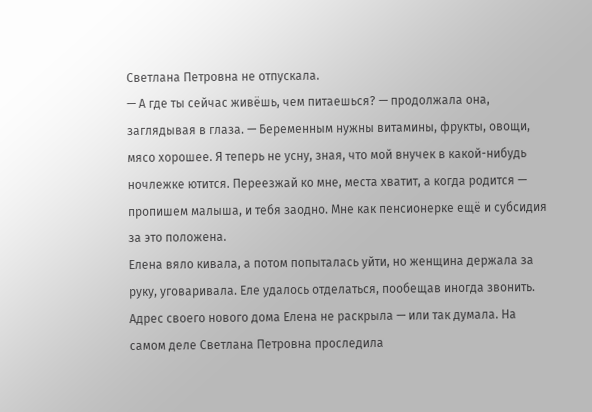Светлана Петровна не отпускала.
— А где ты сейчас живёшь, чем питаешься? — продолжала она, заглядывая в глаза. — Беременным нужны витамины, фрукты, овощи, мясо хорошее. Я теперь не усну, зная, что мой внучек в какой-нибудь ночлежке ютится. Переезжай ко мне, места хватит, а когда родится — пропишем малыша, и тебя заодно. Мне как пенсионерке ещё и субсидия за это положена.
Елена вяло кивала, а потом попыталась уйти, но женщина держала за руку, уговаривала. Еле удалось отделаться, пообещав иногда звонить. Адрес своего нового дома Елена не раскрыла — или так думала. На самом деле Светлана Петровна проследила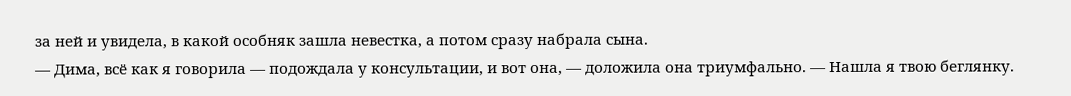за ней и увидела, в какой особняк зашла невестка, а потом сразу набрала сына.
— Дима, всё как я говорила — подождала у консультации, и вот она, — доложила она триумфально. — Нашла я твою беглянку.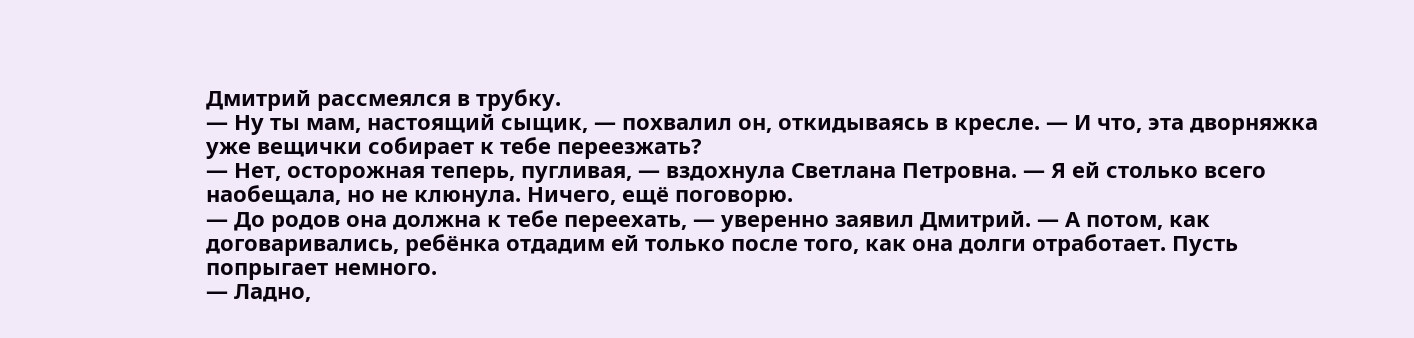Дмитрий рассмеялся в трубку.
— Ну ты мам, настоящий сыщик, — похвалил он, откидываясь в кресле. — И что, эта дворняжка уже вещички собирает к тебе переезжать?
— Нет, осторожная теперь, пугливая, — вздохнула Светлана Петровна. — Я ей столько всего наобещала, но не клюнула. Ничего, ещё поговорю.
— До родов она должна к тебе переехать, — уверенно заявил Дмитрий. — А потом, как договаривались, ребёнка отдадим ей только после того, как она долги отработает. Пусть попрыгает немного.
— Ладно,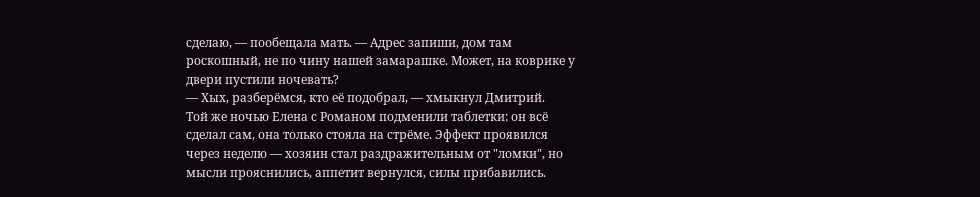сделаю, — пообещала мать. — Адрес запиши, дом там роскошный, не по чину нашей замарашке. Может, на коврике у двери пустили ночевать?
— Хых, разберёмся, кто её подобрал, — хмыкнул Дмитрий.
Той же ночью Елена с Романом подменили таблетки: он всё сделал сам, она только стояла на стрёме. Эффект проявился через неделю — хозяин стал раздражительным от "ломки", но мысли прояснились, аппетит вернулся, силы прибавились.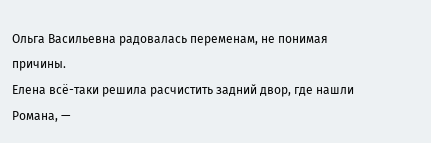Ольга Васильевна радовалась переменам, не понимая причины.
Елена всё-таки решила расчистить задний двор, где нашли Романа, —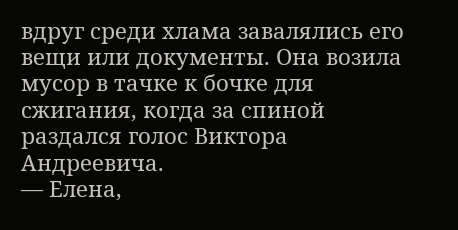вдруг среди хлама завалялись его вещи или документы. Она возила мусор в тачке к бочке для сжигания, когда за спиной раздался голос Виктора Андреевича.
— Елена,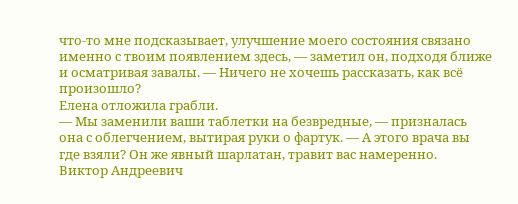что-то мне подсказывает, улучшение моего состояния связано именно с твоим появлением здесь, — заметил он, подходя ближе и осматривая завалы. — Ничего не хочешь рассказать, как всё произошло?
Елена отложила грабли.
— Мы заменили ваши таблетки на безвредные, — призналась она с облегчением, вытирая руки о фартук. — А этого врача вы где взяли? Он же явный шарлатан, травит вас намеренно.
Виктор Андреевич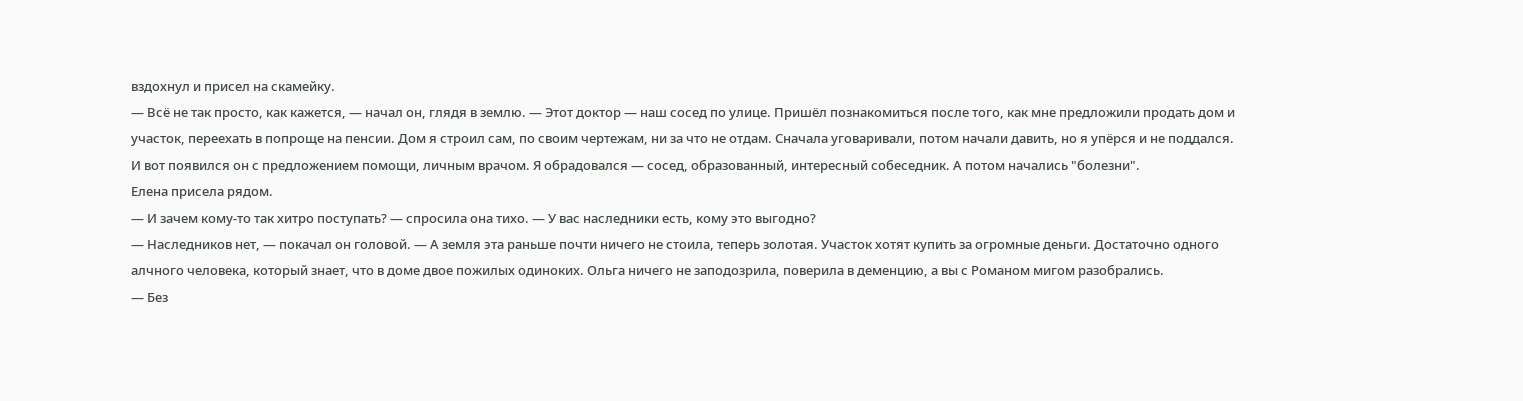вздохнул и присел на скамейку.
— Всё не так просто, как кажется, — начал он, глядя в землю. — Этот доктор — наш сосед по улице. Пришёл познакомиться после того, как мне предложили продать дом и участок, переехать в попроще на пенсии. Дом я строил сам, по своим чертежам, ни за что не отдам. Сначала уговаривали, потом начали давить, но я упёрся и не поддался. И вот появился он с предложением помощи, личным врачом. Я обрадовался — сосед, образованный, интересный собеседник. А потом начались "болезни".
Елена присела рядом.
— И зачем кому-то так хитро поступать? — спросила она тихо. — У вас наследники есть, кому это выгодно?
— Наследников нет, — покачал он головой. — А земля эта раньше почти ничего не стоила, теперь золотая. Участок хотят купить за огромные деньги. Достаточно одного алчного человека, который знает, что в доме двое пожилых одиноких. Ольга ничего не заподозрила, поверила в деменцию, а вы с Романом мигом разобрались.
— Без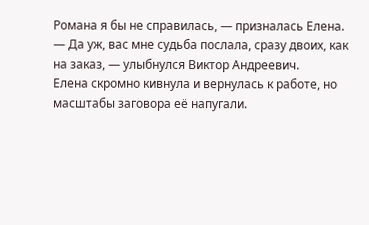Романа я бы не справилась, — призналась Елена.
— Да уж, вас мне судьба послала, сразу двоих, как на заказ, — улыбнулся Виктор Андреевич.
Елена скромно кивнула и вернулась к работе, но масштабы заговора её напугали.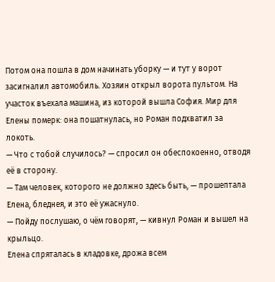Потом она пошла в дом начинать уборку — и тут у ворот засигналил автомобиль. Хозяин открыл ворота пультом. На участок въехала машина, из которой вышла София. Мир для Елены померк: она пошатнулась, но Роман подхватил за локоть.
— Что с тобой случилось? — спросил он обеспокоенно, отводя её в сторону.
— Там человек, которого не должно здесь быть, — прошептала Елена, бледнея, и это её ужаснуло.
— Пойду послушаю, о чём говорят, — кивнул Роман и вышел на крыльцо.
Елена спряталась в кладовке, дрожа всем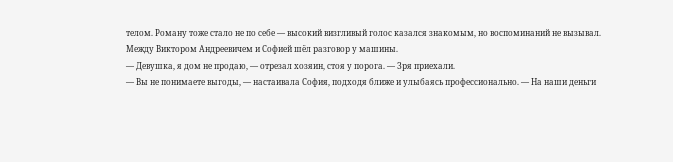телом. Роману тоже стало не по себе — высокий визгливый голос казался знакомым, но воспоминаний не вызывал.
Между Виктором Андреевичем и Софией шёл разговор у машины.
— Девушка, я дом не продаю, — отрезал хозяин, стоя у порога. — Зря приехали.
— Вы не понимаете выгоды, — настаивала София, подходя ближе и улыбаясь профессионально. — На наши деньги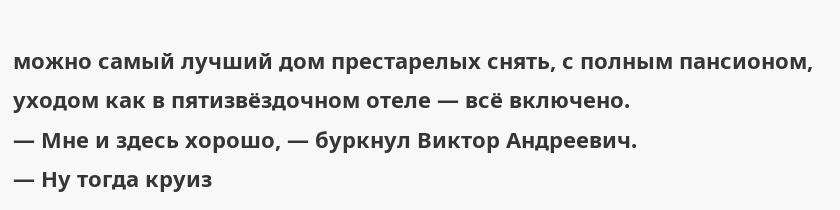можно самый лучший дом престарелых снять, с полным пансионом, уходом как в пятизвёздочном отеле — всё включено.
— Мне и здесь хорошо, — буркнул Виктор Андреевич.
— Ну тогда круиз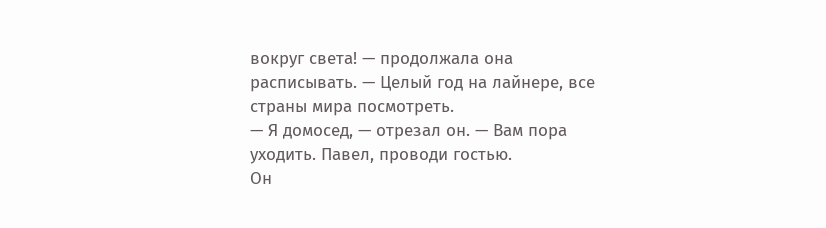вокруг света! — продолжала она расписывать. — Целый год на лайнере, все страны мира посмотреть.
— Я домосед, — отрезал он. — Вам пора уходить. Павел, проводи гостью.
Он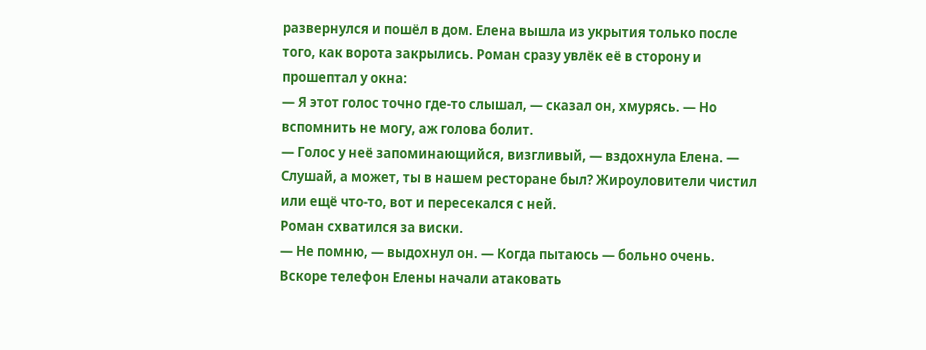развернулся и пошёл в дом. Елена вышла из укрытия только после того, как ворота закрылись. Роман сразу увлёк её в сторону и прошептал у окна:
— Я этот голос точно где-то слышал, — сказал он, хмурясь. — Но вспомнить не могу, аж голова болит.
— Голос у неё запоминающийся, визгливый, — вздохнула Елена. — Слушай, а может, ты в нашем ресторане был? Жироуловители чистил или ещё что-то, вот и пересекался с ней.
Роман схватился за виски.
— Не помню, — выдохнул он. — Когда пытаюсь — больно очень.
Вскоре телефон Елены начали атаковать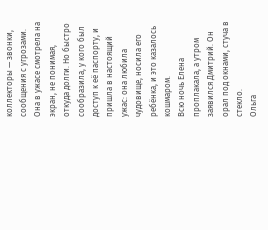коллекторы — звонки, сообщения с угрозами. Она в ужасе смотрела на экран, не понимая, откуда долги. Но быстро сообразила, у кого был доступ к её паспорту, и пришла в настоящий ужас: она любила чудовище, носила его ребёнка, и это казалось кошмаром.
Всю ночь Елена проплакала, а утром заявился Дмитрий. Он орал под окнами, стуча в стекло.
Ольга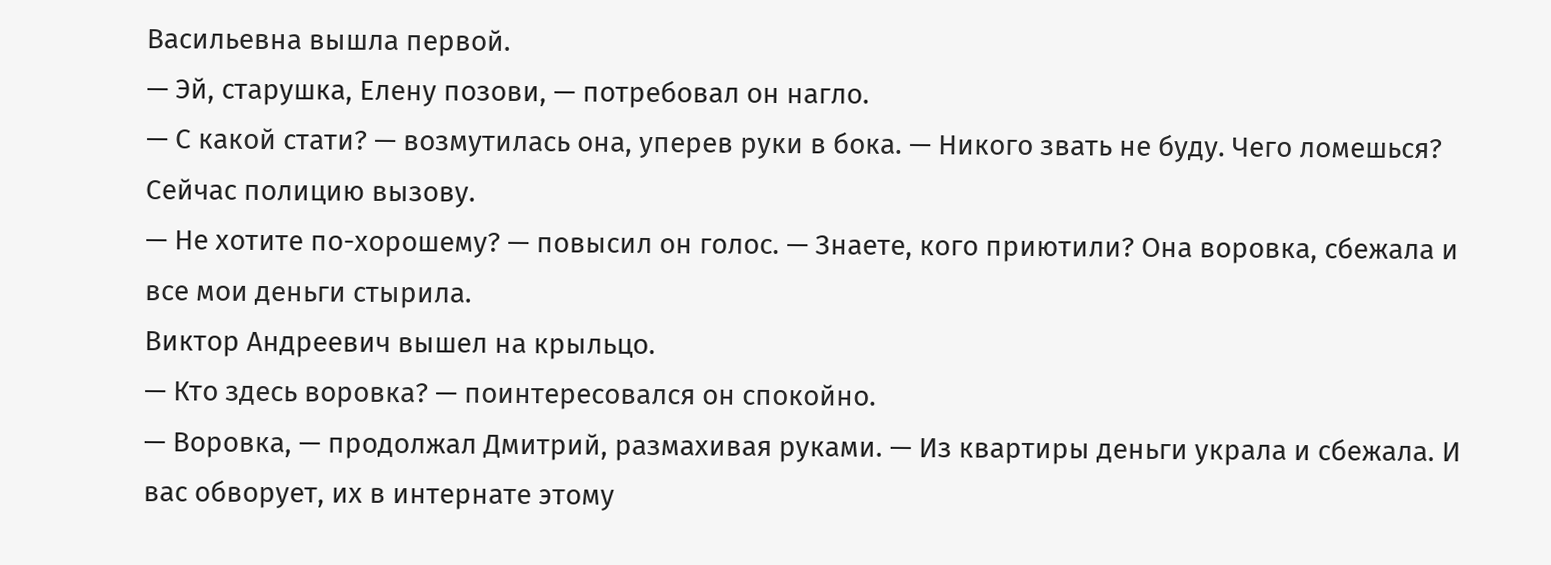Васильевна вышла первой.
— Эй, старушка, Елену позови, — потребовал он нагло.
— С какой стати? — возмутилась она, уперев руки в бока. — Никого звать не буду. Чего ломешься? Сейчас полицию вызову.
— Не хотите по-хорошему? — повысил он голос. — Знаете, кого приютили? Она воровка, сбежала и все мои деньги стырила.
Виктор Андреевич вышел на крыльцо.
— Кто здесь воровка? — поинтересовался он спокойно.
— Воровка, — продолжал Дмитрий, размахивая руками. — Из квартиры деньги украла и сбежала. И вас обворует, их в интернате этому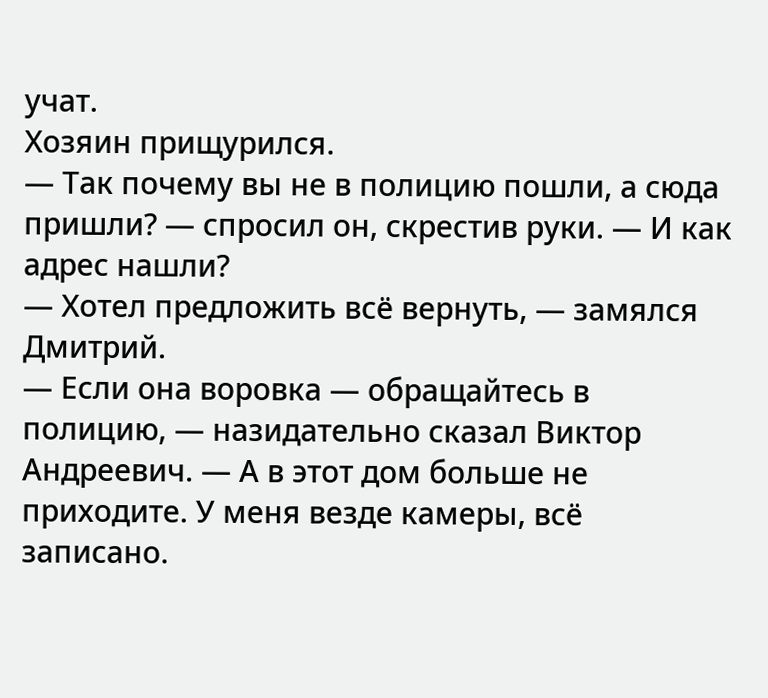учат.
Хозяин прищурился.
— Так почему вы не в полицию пошли, а сюда пришли? — спросил он, скрестив руки. — И как адрес нашли?
— Хотел предложить всё вернуть, — замялся Дмитрий.
— Если она воровка — обращайтесь в полицию, — назидательно сказал Виктор Андреевич. — А в этот дом больше не приходите. У меня везде камеры, всё записано.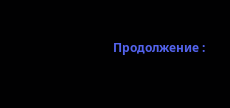Продолжение :